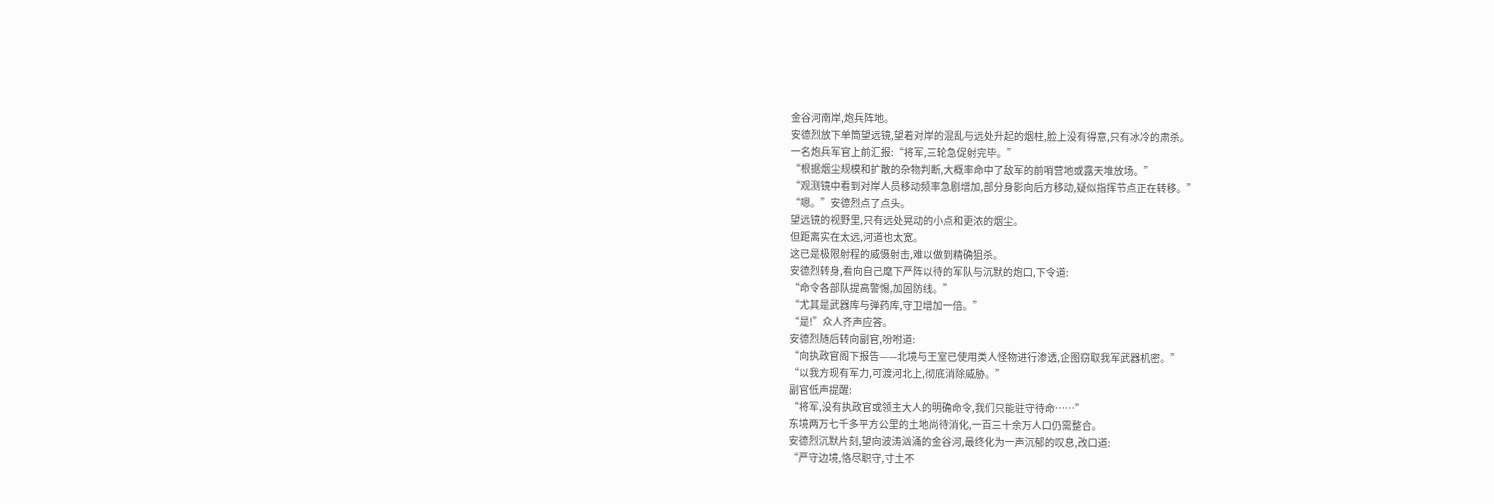金谷河南岸,炮兵阵地。
安德烈放下单筒望远镜,望着对岸的混乱与远处升起的烟柱,脸上没有得意,只有冰冷的肃杀。
一名炮兵军官上前汇报:“将军,三轮急促射完毕。”
“根据烟尘规模和扩散的杂物判断,大概率命中了敌军的前哨营地或露天堆放场。”
“观测镜中看到对岸人员移动频率急剧增加,部分身影向后方移动,疑似指挥节点正在转移。”
“嗯。”安德烈点了点头。
望远镜的视野里,只有远处晃动的小点和更浓的烟尘。
但距离实在太远,河道也太宽。
这已是极限射程的威慑射击,难以做到精确狙杀。
安德烈转身,看向自己麾下严阵以待的军队与沉默的炮口,下令道:
“命令各部队提高警惕,加固防线。”
“尤其是武器库与弹药库,守卫增加一倍。”
“是!”众人齐声应答。
安德烈随后转向副官,吩咐道:
“向执政官阁下报告——北境与王室已使用类人怪物进行渗透,企图窃取我军武器机密。”
“以我方现有军力,可渡河北上,彻底消除威胁。”
副官低声提醒:
“将军,没有执政官或领主大人的明确命令,我们只能驻守待命……”
东境两万七千多平方公里的土地尚待消化,一百三十余万人口仍需整合。
安德烈沉默片刻,望向波涛汹涌的金谷河,最终化为一声沉郁的叹息,改口道:
“严守边境,恪尽职守,寸土不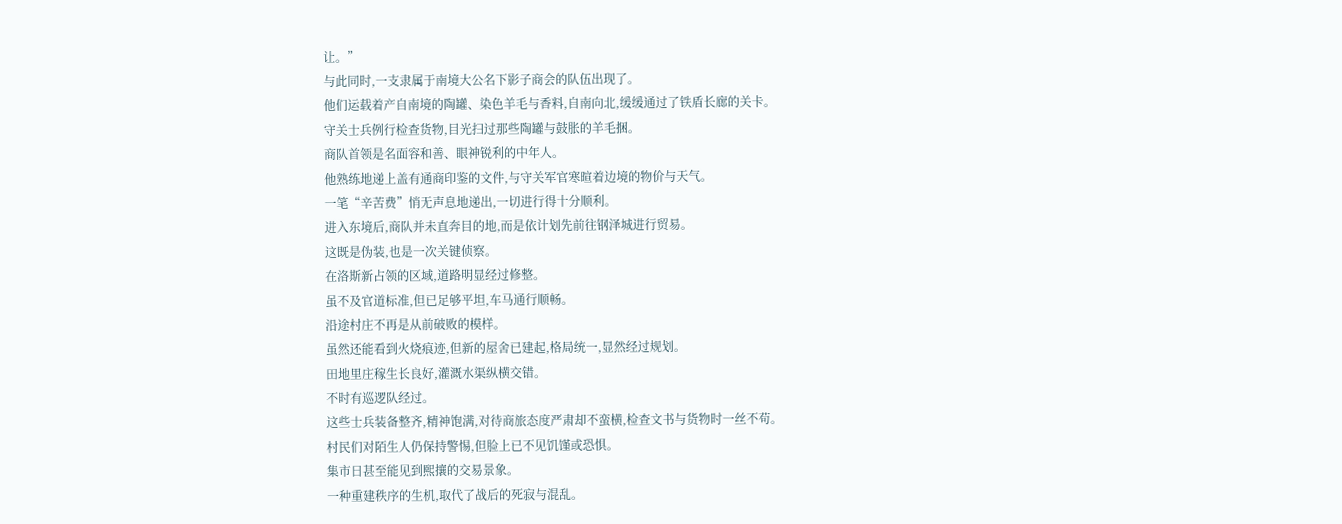让。”
与此同时,一支隶属于南境大公名下影子商会的队伍出现了。
他们运载着产自南境的陶罐、染色羊毛与香料,自南向北,缓缓通过了铁盾长廊的关卡。
守关士兵例行检查货物,目光扫过那些陶罐与鼓胀的羊毛捆。
商队首领是名面容和善、眼神锐利的中年人。
他熟练地递上盖有通商印鉴的文件,与守关军官寒暄着边境的物价与天气。
一笔“辛苦费”悄无声息地递出,一切进行得十分顺利。
进入东境后,商队并未直奔目的地,而是依计划先前往钢泽城进行贸易。
这既是伪装,也是一次关键侦察。
在洛斯新占领的区域,道路明显经过修整。
虽不及官道标准,但已足够平坦,车马通行顺畅。
沿途村庄不再是从前破败的模样。
虽然还能看到火烧痕迹,但新的屋舍已建起,格局统一,显然经过规划。
田地里庄稼生长良好,灌溉水渠纵横交错。
不时有巡逻队经过。
这些士兵装备整齐,精神饱满,对待商旅态度严肃却不蛮横,检查文书与货物时一丝不苟。
村民们对陌生人仍保持警惕,但脸上已不见饥馑或恐惧。
集市日甚至能见到熙攘的交易景象。
一种重建秩序的生机,取代了战后的死寂与混乱。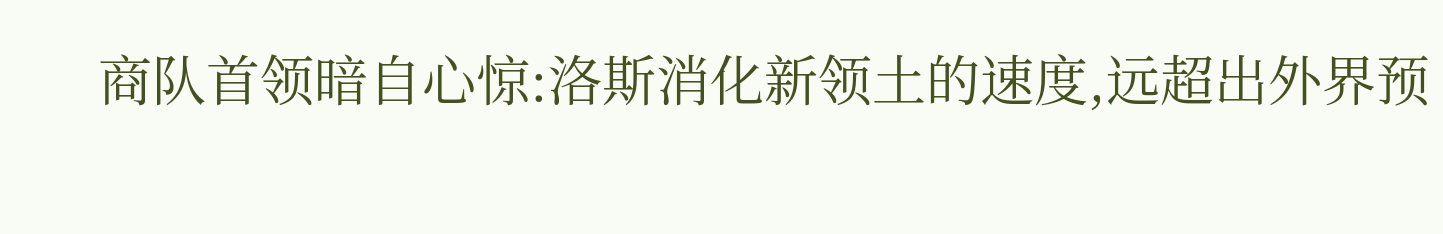商队首领暗自心惊:洛斯消化新领土的速度,远超出外界预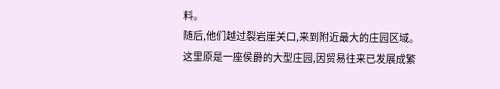料。
随后,他们越过裂岩崖关口,来到附近最大的庄园区域。
这里原是一座侯爵的大型庄园,因贸易往来已发展成繁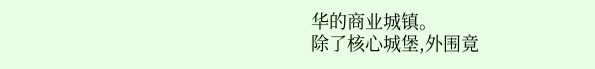华的商业城镇。
除了核心城堡,外围竟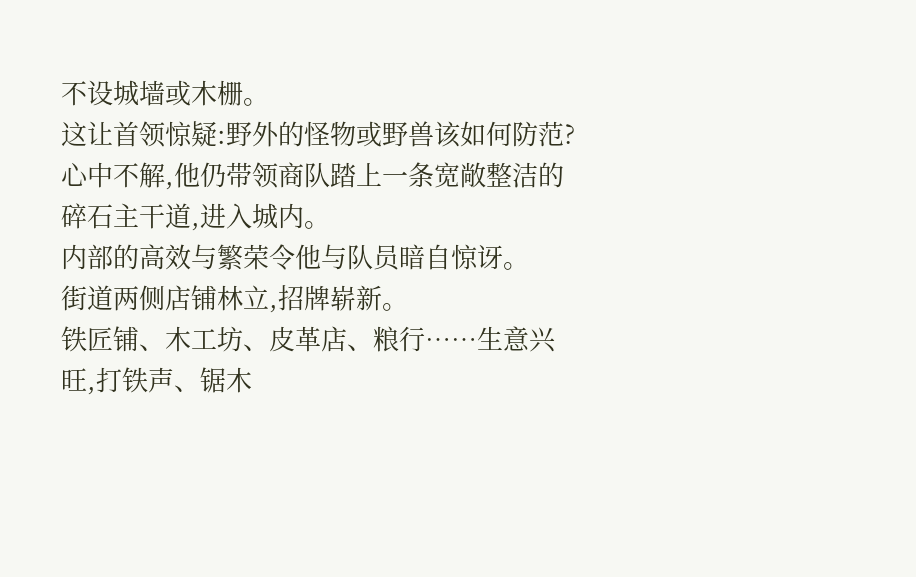不设城墙或木栅。
这让首领惊疑:野外的怪物或野兽该如何防范?
心中不解,他仍带领商队踏上一条宽敞整洁的碎石主干道,进入城内。
内部的高效与繁荣令他与队员暗自惊讶。
街道两侧店铺林立,招牌崭新。
铁匠铺、木工坊、皮革店、粮行……生意兴旺,打铁声、锯木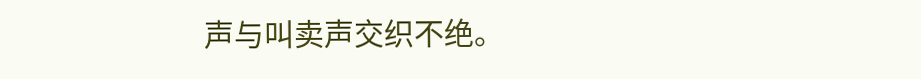声与叫卖声交织不绝。